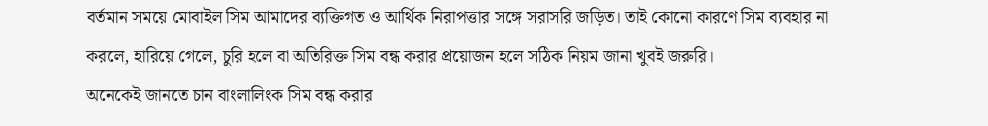বর্তমান সময়ে মোবাইল সিম আমাদের ব্যক্তিগত ও আর্থিক নিরাপত্তার সঙ্গে সরাসরি জড়িত। তাই কোনো কারণে সিম ব্যবহার না করলে, হারিয়ে গেলে, চুরি হলে বা অতিরিক্ত সিম বন্ধ করার প্রয়োজন হলে সঠিক নিয়ম জানা খুবই জরুরি।
অনেকেই জানতে চান বাংলালিংক সিম বন্ধ করার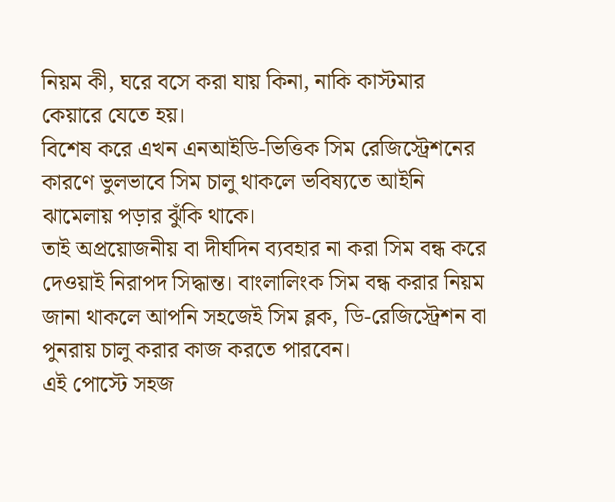নিয়ম কী, ঘরে বসে করা যায় কিনা, নাকি কাস্টমার কেয়ারে যেতে হয়।
বিশেষ করে এখন এনআইডি-ভিত্তিক সিম রেজিস্ট্রেশনের কারণে ভুলভাবে সিম চালু থাকলে ভবিষ্যতে আইনি ঝামেলায় পড়ার ঝুঁকি থাকে।
তাই অপ্রয়োজনীয় বা দীর্ঘদিন ব্যবহার না করা সিম বন্ধ করে দেওয়াই নিরাপদ সিদ্ধান্ত। বাংলালিংক সিম বন্ধ করার নিয়ম জানা থাকলে আপনি সহজেই সিম ব্লক, ডি-রেজিস্ট্রেশন বা পুনরায় চালু করার কাজ করতে পারবেন।
এই পোস্টে সহজ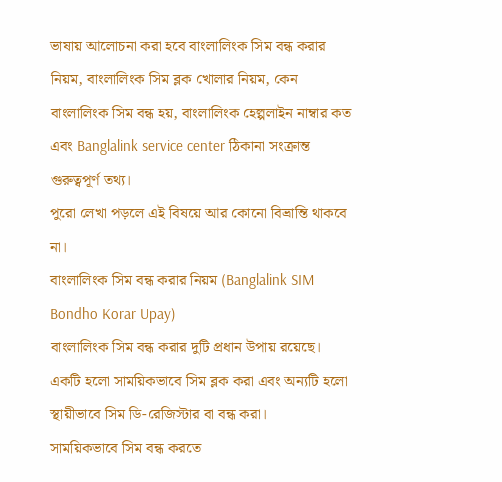ভাষায় আলোচনা করা হবে বাংলালিংক সিম বন্ধ করার নিয়ম, বাংলালিংক সিম ব্লক খোলার নিয়ম, কেন বাংলালিংক সিম বন্ধ হয়, বাংলালিংক হেল্পলাইন নাম্বার কত এবং Banglalink service center ঠিকানা সংক্রান্ত গুরুত্বপূর্ণ তথ্য।
পুরো লেখা পড়লে এই বিষয়ে আর কোনো বিভ্রান্তি থাকবে না।
বাংলালিংক সিম বন্ধ করার নিয়ম (Banglalink SIM Bondho Korar Upay)
বাংলালিংক সিম বন্ধ করার দুটি প্রধান উপায় রয়েছে। একটি হলো সাময়িকভাবে সিম ব্লক করা এবং অন্যটি হলো স্থায়ীভাবে সিম ডি-রেজিস্টার বা বন্ধ করা।
সাময়িকভাবে সিম বন্ধ করতে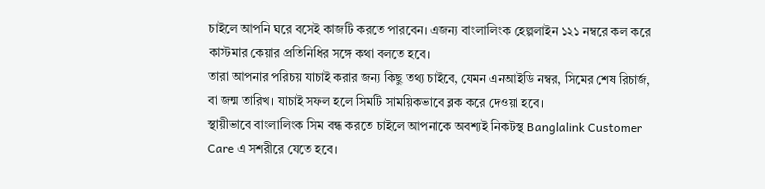চাইলে আপনি ঘরে বসেই কাজটি করতে পারবেন। এজন্য বাংলালিংক হেল্পলাইন ১২১ নম্বরে কল করে কাস্টমার কেয়ার প্রতিনিধির সঙ্গে কথা বলতে হবে।
তারা আপনার পরিচয় যাচাই করার জন্য কিছু তথ্য চাইবে, যেমন এনআইডি নম্বর, সিমের শেষ রিচার্জ, বা জন্ম তারিখ। যাচাই সফল হলে সিমটি সাময়িকভাবে ব্লক করে দেওয়া হবে।
স্থায়ীভাবে বাংলালিংক সিম বন্ধ করতে চাইলে আপনাকে অবশ্যই নিকটস্থ Banglalink Customer Care এ সশরীরে যেতে হবে।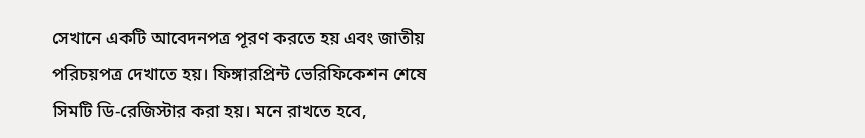সেখানে একটি আবেদনপত্র পূরণ করতে হয় এবং জাতীয় পরিচয়পত্র দেখাতে হয়। ফিঙ্গারপ্রিন্ট ভেরিফিকেশন শেষে সিমটি ডি-রেজিস্টার করা হয়। মনে রাখতে হবে,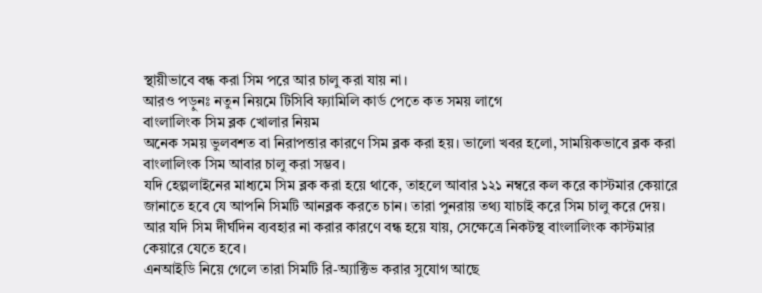স্থায়ীভাবে বন্ধ করা সিম পরে আর চালু করা যায় না।
আরও পড়ুনঃ নতুন নিয়মে টিসিবি ফ্যামিলি কার্ড পেতে কত সময় লাগে
বাংলালিংক সিম ব্লক খোলার নিয়ম
অনেক সময় ভুলবশত বা নিরাপত্তার কারণে সিম ব্লক করা হয়। ভালো খবর হলো, সাময়িকভাবে ব্লক করা বাংলালিংক সিম আবার চালু করা সম্ভব।
যদি হেল্পলাইনের মাধ্যমে সিম ব্লক করা হয়ে থাকে, তাহলে আবার ১২১ নম্বরে কল করে কাস্টমার কেয়ারে জানাতে হবে যে আপনি সিমটি আনব্লক করতে চান। তারা পুনরায় তথ্য যাচাই করে সিম চালু করে দেয়।
আর যদি সিম দীর্ঘদিন ব্যবহার না করার কারণে বন্ধ হয়ে যায়, সেক্ষেত্রে নিকটস্থ বাংলালিংক কাস্টমার কেয়ারে যেতে হবে।
এনআইডি নিয়ে গেলে তারা সিমটি রি-অ্যাক্টিভ করার সুযোগ আছে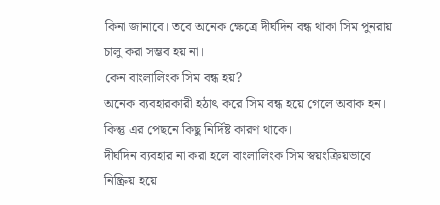কিনা জানাবে। তবে অনেক ক্ষেত্রে দীর্ঘদিন বন্ধ থাকা সিম পুনরায় চালু করা সম্ভব হয় না।
কেন বাংলালিংক সিম বন্ধ হয়?
অনেক ব্যবহারকারী হঠাৎ করে সিম বন্ধ হয়ে গেলে অবাক হন। কিন্তু এর পেছনে কিছু নির্দিষ্ট কারণ থাকে।
দীর্ঘদিন ব্যবহার না করা হলে বাংলালিংক সিম স্বয়ংক্রিয়ভাবে নিষ্ক্রিয় হয়ে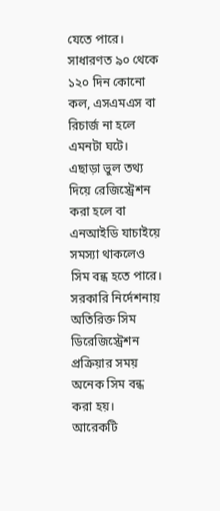যেতে পারে। সাধারণত ৯০ থেকে ১২০ দিন কোনো কল, এসএমএস বা রিচার্জ না হলে এমনটা ঘটে।
এছাড়া ভুল তথ্য দিয়ে রেজিস্ট্রেশন করা হলে বা এনআইডি যাচাইয়ে সমস্যা থাকলেও সিম বন্ধ হতে পারে।
সরকারি নির্দেশনায় অতিরিক্ত সিম ডিরেজিস্ট্রেশন প্রক্রিয়ার সময় অনেক সিম বন্ধ করা হয়।
আরেকটি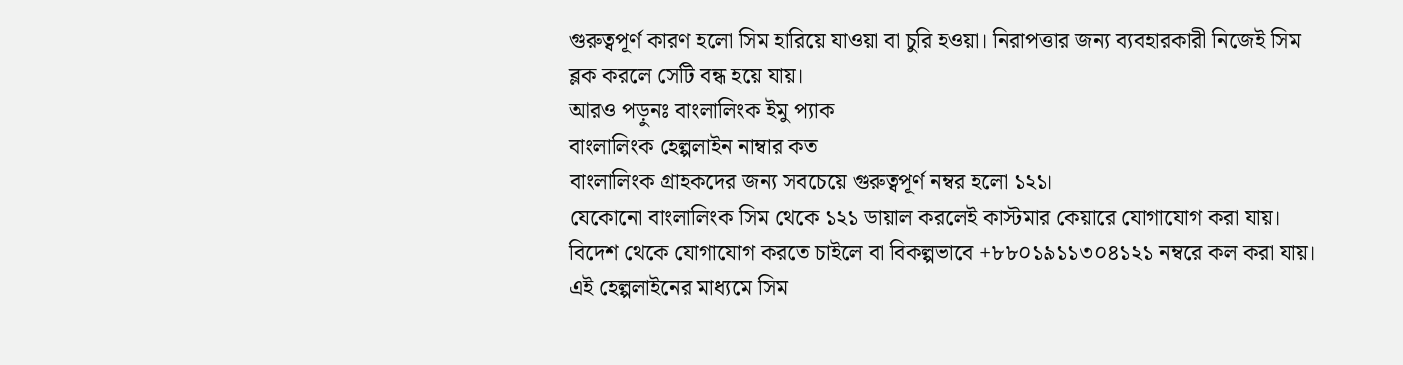গুরুত্বপূর্ণ কারণ হলো সিম হারিয়ে যাওয়া বা চুরি হওয়া। নিরাপত্তার জন্য ব্যবহারকারী নিজেই সিম ব্লক করলে সেটি বন্ধ হয়ে যায়।
আরও পড়ুনঃ বাংলালিংক ইমু প্যাক
বাংলালিংক হেল্পলাইন নাম্বার কত
বাংলালিংক গ্রাহকদের জন্য সবচেয়ে গুরুত্বপূর্ণ নম্বর হলো ১২১।
যেকোনো বাংলালিংক সিম থেকে ১২১ ডায়াল করলেই কাস্টমার কেয়ারে যোগাযোগ করা যায়।
বিদেশ থেকে যোগাযোগ করতে চাইলে বা বিকল্পভাবে +৮৮০১৯১১৩০৪১২১ নম্বরে কল করা যায়।
এই হেল্পলাইনের মাধ্যমে সিম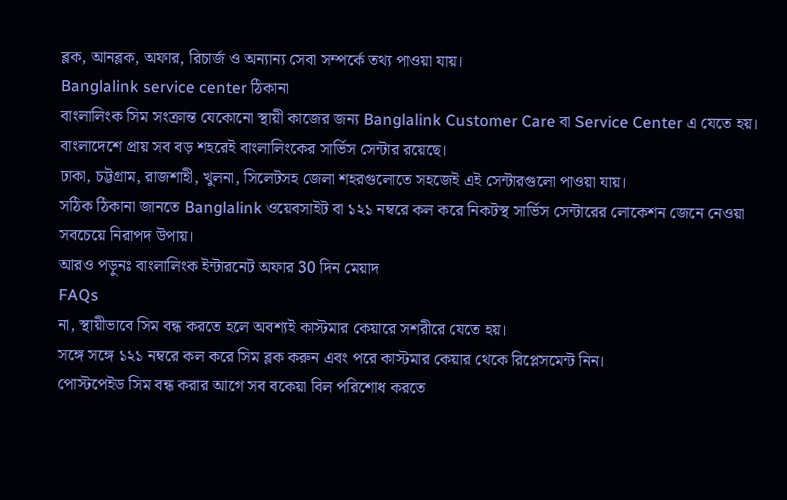ব্লক, আনব্লক, অফার, রিচার্জ ও অন্যান্য সেবা সম্পর্কে তথ্য পাওয়া যায়।
Banglalink service center ঠিকানা
বাংলালিংক সিম সংক্রান্ত যেকোনো স্থায়ী কাজের জন্য Banglalink Customer Care বা Service Center এ যেতে হয়।
বাংলাদেশে প্রায় সব বড় শহরেই বাংলালিংকের সার্ভিস সেন্টার রয়েছে।
ঢাকা, চট্টগ্রাম, রাজশাহী, খুলনা, সিলেটসহ জেলা শহরগুলোতে সহজেই এই সেন্টারগুলো পাওয়া যায়।
সঠিক ঠিকানা জানতে Banglalink ওয়েবসাইট বা ১২১ নম্বরে কল করে নিকটস্থ সার্ভিস সেন্টারের লোকেশন জেনে নেওয়া সবচেয়ে নিরাপদ উপায়।
আরও পড়ুনঃ বাংলালিংক ইন্টারনেট অফার 30 দিন মেয়াদ
FAQs
না, স্থায়ীভাবে সিম বন্ধ করতে হলে অবশ্যই কাস্টমার কেয়ারে সশরীরে যেতে হয়।
সঙ্গে সঙ্গে ১২১ নম্বরে কল করে সিম ব্লক করুন এবং পরে কাস্টমার কেয়ার থেকে রিপ্লেসমেন্ট নিন।
পোস্টপেইড সিম বন্ধ করার আগে সব বকেয়া বিল পরিশোধ করতে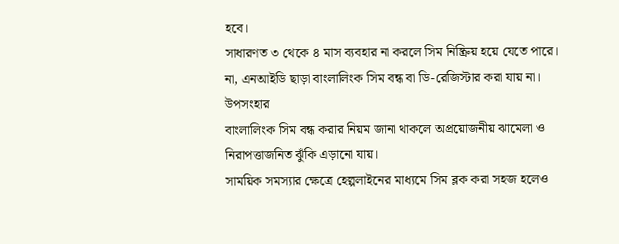হবে।
সাধারণত ৩ থেকে ৪ মাস ব্যবহার না করলে সিম নিষ্ক্রিয় হয়ে যেতে পারে।
না, এনআইডি ছাড়া বাংলালিংক সিম বন্ধ বা ডি-রেজিস্টার করা যায় না।
উপসংহার
বাংলালিংক সিম বন্ধ করার নিয়ম জানা থাকলে অপ্রয়োজনীয় ঝামেলা ও নিরাপত্তাজনিত ঝুঁকি এড়ানো যায়।
সাময়িক সমস্যার ক্ষেত্রে হেল্পলাইনের মাধ্যমে সিম ব্লক করা সহজ হলেও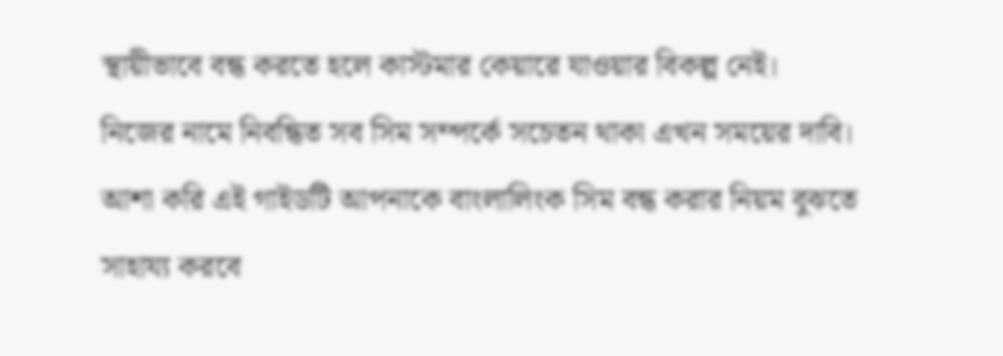স্থায়ীভাবে বন্ধ করতে হলে কাস্টমার কেয়ারে যাওয়ার বিকল্প নেই।
নিজের নামে নিবন্ধিত সব সিম সম্পর্কে সচেতন থাকা এখন সময়ের দাবি।
আশা করি এই গাইডটি আপনাকে বাংলালিংক সিম বন্ধ করার নিয়ম বুঝতে সাহায্য করবে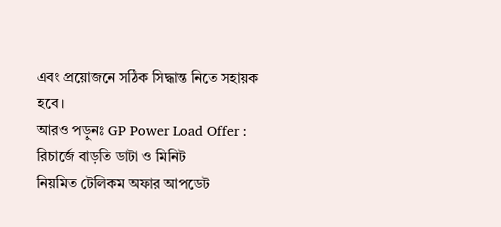এবং প্রয়োজনে সঠিক সিদ্ধান্ত নিতে সহায়ক হবে।
আরও পড়ুনঃ GP Power Load Offer : রিচার্জে বাড়তি ডাটা ও মিনিট
নিয়মিত টেলিকম অফার আপডেট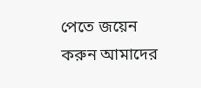পেতে জয়েন করুন আমাদের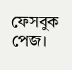ফেসবুক পেজ।